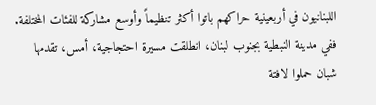اللبنانيون في أربعينية حراكهم باتوا أكثر تنظيماً وأوسع مشاركة للفئات المختلفة. ففي مدينة النبطية بجنوب لبنان، انطلقت مسيرة احتجاجية، أمس، تقدمها شبان حملوا لافتة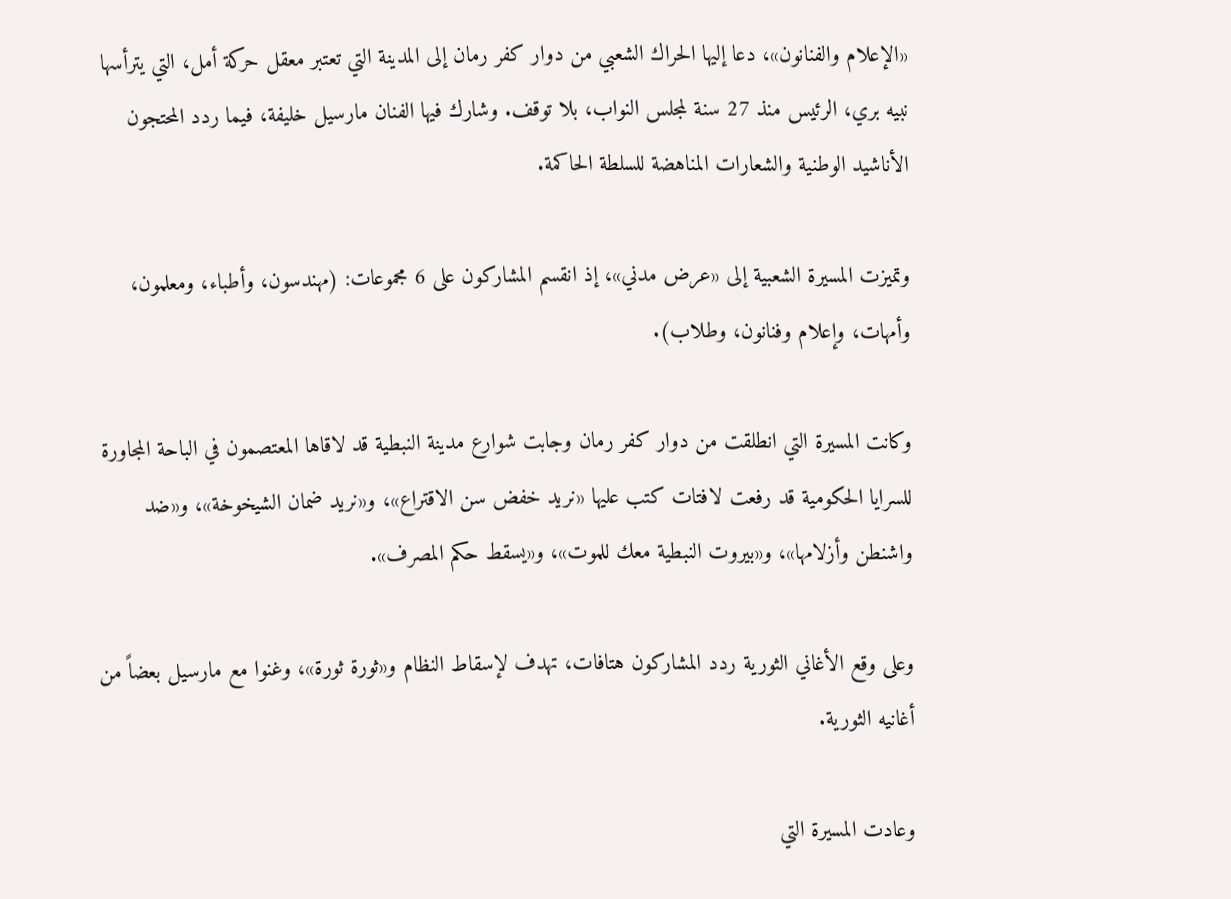«الإعلام والفنانون»، دعا إليها الحراك الشعبي من دوار كفر رمان إلى المدينة التي تعتبر معقل حركة أمل، التي يترأسها نبيه بري، الرئيس منذ 27 سنة لمجلس النواب، بلا توقف. وشارك فيها الفنان مارسيل خليفة، فيما ردد المحتجون الأناشيد الوطنية والشعارات المناهضة للسلطة الحاكمة.

وتميزت المسيرة الشعبية إلى «عرض مدني»، إذ انقسم المشاركون على 6 مجموعات: (مهندسون، وأطباء، ومعلمون، وأمهات، وإعلام وفنانون، وطلاب).

وكانت المسيرة التي انطلقت من دوار كفر رمان وجابت شوارع مدينة النبطية قد لاقاها المعتصمون في الباحة المجاورة للسرايا الحكومية قد رفعت لافتات كتب عليها «نريد خفض سن الاقتراع»، و«نريد ضمان الشيخوخة»، و«ضد واشنطن وأزلامها»، و«بيروت النبطية معك للموت»، و«يسقط حكم المصرف».

وعلى وقع الأغاني الثورية ردد المشاركون هتافات، تهدف لإسقاط النظام و«ثورة ثورة»، وغنوا مع مارسيل بعضاً من أغانيه الثورية.

وعادت المسيرة التي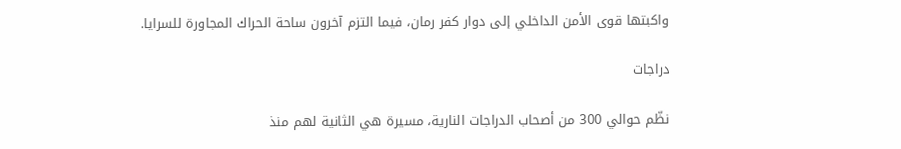واكبتها قوى الأمن الداخلي إلى دوار كفر رمان، فيما التزم آخرون ساحة الحراك المجاورة للسرايا.

دراجات

نظّم حوالي 300 من أصحاب الدراجات النارية، مسيرة هي الثانية لهم منذ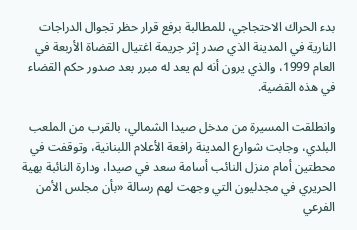بدء الحراك الاحتجاجي، للمطالبة برفع قرار حظر تجوال الدراجات النارية في المدينة الذي صدر إثر جريمة اغتيال القضاة الأربعة في العام 1999، والذي يرون أنه لم يعد له مبرر بعد صدور حكم القضاء في هذه القضية.

وانطلقت المسيرة من مدخل صيدا الشمالي، بالقرب من الملعب البلدي، وجابت شوارع المدينة رافعة الأعلام اللبنانية، وتوقفت في محطتين أمام منزل النائب أسامة سعد في صيدا، ودارة النائبة بهية الحريري في مجدليون التي وجهت لهم رسالة «بأن مجلس الأمن الفرعي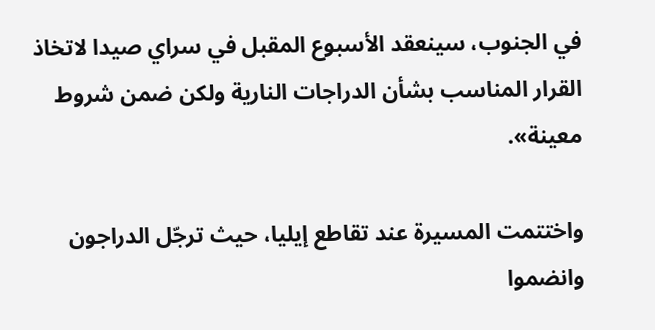في الجنوب، سينعقد الأسبوع المقبل في سراي صيدا لاتخاذ القرار المناسب بشأن الدراجات النارية ولكن ضمن شروط معينة».

واختتمت المسيرة عند تقاطع إيليا، حيث ترجّل الدراجون وانضموا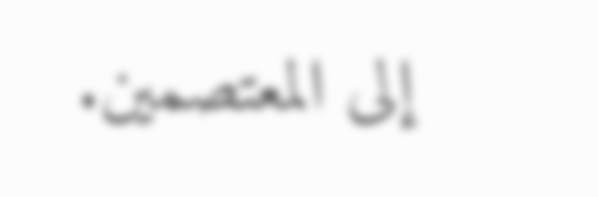إلى المعتصمين.